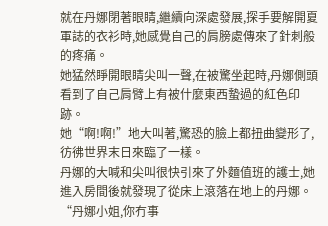就在丹娜閉著眼睛,繼續向深處發展,探手要解開夏軍誌的衣衫時,她感覺自己的肩膀處傳來了針刺般的疼痛。
她猛然睜開眼睛尖叫一聲,在被驚坐起時,丹娜側頭看到了自己肩臂上有被什麼東西蟄過的紅色印跡。
她“啊!啊!”地大叫著,驚恐的臉上都扭曲變形了,彷彿世界末日來臨了一樣。
丹娜的大喊和尖叫很快引來了外麵值班的護士,她進入房間後就發現了從床上滾落在地上的丹娜。
“丹娜小姐,你冇事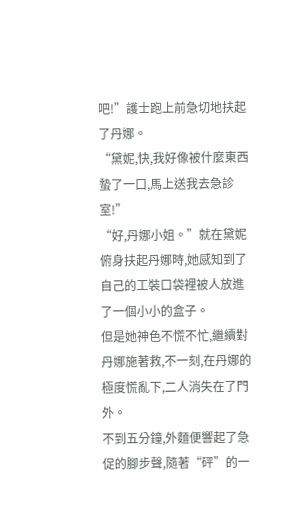吧!”護士跑上前急切地扶起了丹娜。
“黛妮,快,我好像被什麼東西蟄了一口,馬上送我去急診室!”
“好,丹娜小姐。”就在黛妮俯身扶起丹娜時,她感知到了自己的工裝口袋裡被人放進了一個小小的盒子。
但是她神色不慌不忙,繼續對丹娜施著救,不一刻,在丹娜的極度慌亂下,二人消失在了門外。
不到五分鐘,外麵便響起了急促的腳步聲,隨著“砰”的一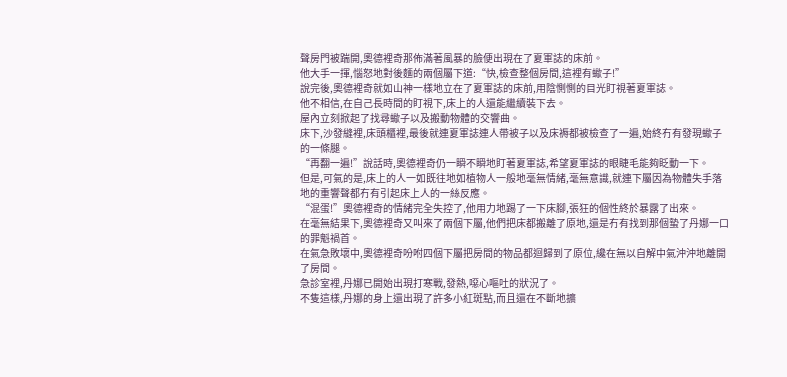聲房門被踹開,奧德裡奇那佈滿著風暴的臉便出現在了夏軍誌的床前。
他大手一揮,惱怒地對後麵的兩個屬下道:“快,檢查整個房間,這裡有蠍子!”
說完後,奧德裡奇就如山神一樣地立在了夏軍誌的床前,用陰惻惻的目光盯視著夏軍誌。
他不相信,在自己長時間的盯視下,床上的人還能繼續裝下去。
屋內立刻掀起了找尋蠍子以及搬動物體的交響曲。
床下,沙發縫裡,床頭櫃裡,最後就連夏軍誌連人帶被子以及床褥都被檢查了一遍,始終冇有發現蠍子的一條腿。
“再翻一遍!”說話時,奧德裡奇仍一瞬不瞬地盯著夏軍誌,希望夏軍誌的眼睫毛能夠眨動一下。
但是,可氣的是,床上的人一如既往地如植物人一般地毫無情緒,毫無意識,就連下屬因為物體失手落地的重響聲都冇有引起床上人的一絲反應。
“混蛋!”奧德裡奇的情緒完全失控了,他用力地踢了一下床腳,張狂的個性終於暴露了出來。
在毫無結果下,奧德裡奇又叫來了兩個下屬,他們把床都搬離了原地,還是冇有找到那個蟄了丹娜一口的罪魁禍首。
在氣急敗壞中,奧德裡奇吩咐四個下屬把房間的物品都迴歸到了原位,纔在無以自解中氣沖沖地離開了房間。
急診室裡,丹娜已開始出現打寒戰,發熱,噁心嘔吐的狀況了。
不隻這樣,丹娜的身上還出現了許多小紅斑點,而且還在不斷地擴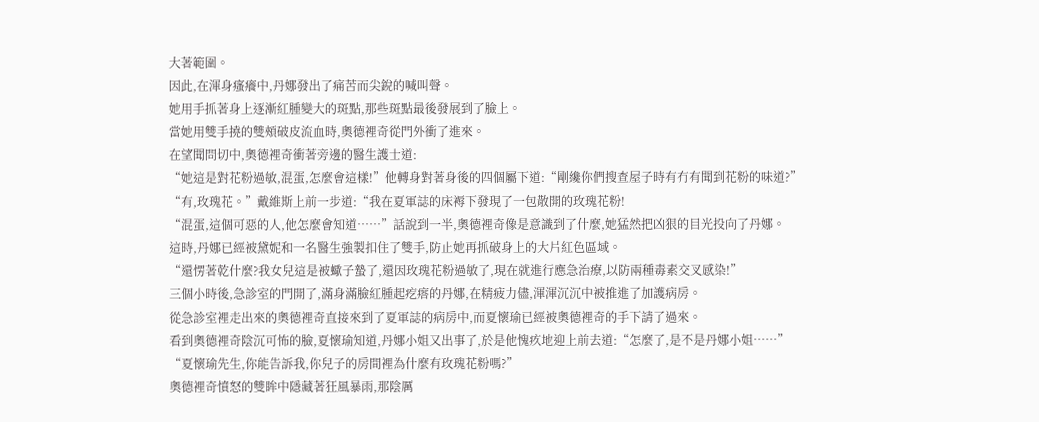大著範圍。
因此,在渾身瘙癢中,丹娜發出了痛苦而尖銳的喊叫聲。
她用手抓著身上逐漸紅腫變大的斑點,那些斑點最後發展到了臉上。
當她用雙手撓的雙頰破皮流血時,奧德裡奇從門外衝了進來。
在望聞問切中,奧德裡奇衝著旁邊的醫生護士道:
“她這是對花粉過敏,混蛋,怎麼會這樣!”他轉身對著身後的四個屬下道:“剛纔你們搜查屋子時有冇有聞到花粉的味道?”
“有,玫瑰花。”戴維斯上前一步道:“我在夏軍誌的床褥下發現了一包散開的玫瑰花粉!
“混蛋,這個可惡的人,他怎麼會知道……”話說到一半,奧德裡奇像是意識到了什麼,她猛然把凶狠的目光投向了丹娜。
這時,丹娜已經被黛妮和一名醫生強製扣住了雙手,防止她再抓破身上的大片紅色區域。
“還愣著乾什麼?我女兒這是被蠍子蟄了,還因玫瑰花粉過敏了,現在就進行應急治療,以防兩種毒素交叉感染!”
三個小時後,急診室的門開了,滿身滿臉紅腫起疙瘩的丹娜,在精疲力儘,渾渾沉沉中被推進了加護病房。
從急診室裡走出來的奧德裡奇直接來到了夏軍誌的病房中,而夏懷瑜已經被奧德裡奇的手下請了過來。
看到奧德裡奇陰沉可怖的臉,夏懷瑜知道,丹娜小姐又出事了,於是他愧疚地迎上前去道:“怎麼了,是不是丹娜小姐……”
“夏懷瑜先生,你能告訴我,你兒子的房間裡為什麼有玫瑰花粉嗎?”
奧德裡奇憤怒的雙眸中隱藏著狂風暴雨,那陰厲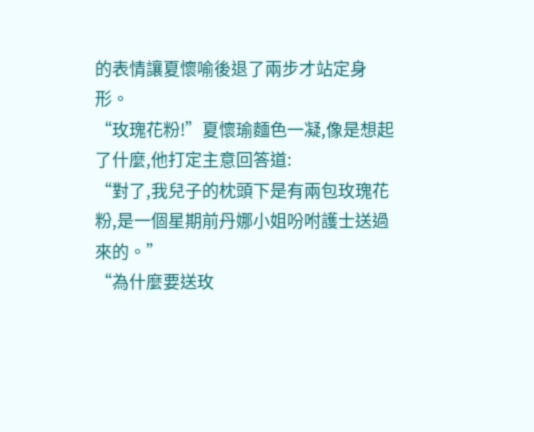的表情讓夏懷喻後退了兩步才站定身形。
“玫瑰花粉!”夏懷瑜麵色一凝,像是想起了什麼,他打定主意回答道:
“對了,我兒子的枕頭下是有兩包玫瑰花粉,是一個星期前丹娜小姐吩咐護士送過來的。”
“為什麼要送玫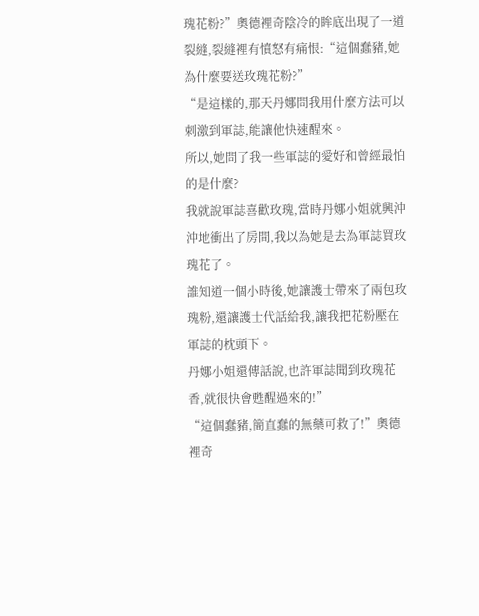瑰花粉?”奧德裡奇陰冷的眸底出現了一道裂縫,裂縫裡有憤怒有痛恨:“這個蠢豬,她為什麼要送玫瑰花粉?”
“是這樣的,那天丹娜問我用什麼方法可以刺激到軍誌,能讓他快速醒來。
所以,她問了我一些軍誌的愛好和曾經最怕的是什麼?
我就說軍誌喜歡玫瑰,當時丹娜小姐就興沖沖地衝出了房間,我以為她是去為軍誌買玫瑰花了。
誰知道一個小時後,她讓護士帶來了兩包玫瑰粉,還讓護士代話給我,讓我把花粉壓在軍誌的枕頭下。
丹娜小姐還傳話說,也許軍誌聞到玫瑰花香,就很快會甦醒過來的!”
“這個蠢豬,簡直蠢的無藥可救了!”奧德裡奇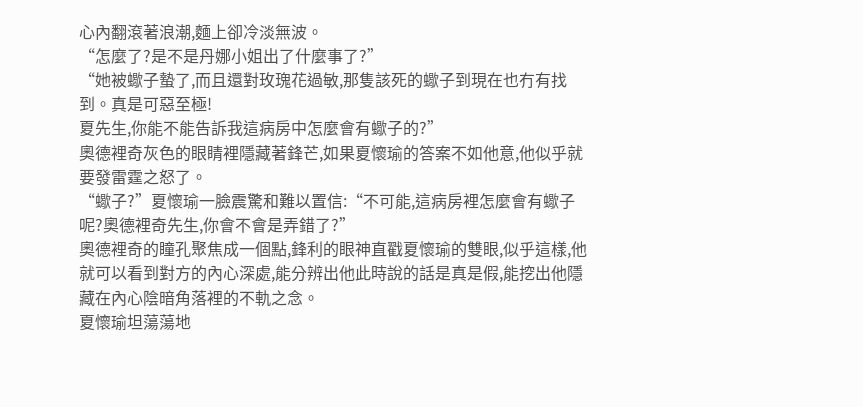心內翻滾著浪潮,麵上卻冷淡無波。
“怎麼了?是不是丹娜小姐出了什麼事了?”
“她被蠍子蟄了,而且還對玫瑰花過敏,那隻該死的蠍子到現在也冇有找到。真是可惡至極!
夏先生,你能不能告訴我這病房中怎麼會有蠍子的?”
奧德裡奇灰色的眼睛裡隱藏著鋒芒,如果夏懷瑜的答案不如他意,他似乎就要發雷霆之怒了。
“蠍子?”夏懷瑜一臉震驚和難以置信:“不可能,這病房裡怎麼會有蠍子呢?奧德裡奇先生,你會不會是弄錯了?”
奧德裡奇的瞳孔聚焦成一個點,鋒利的眼神直戳夏懷瑜的雙眼,似乎這樣,他就可以看到對方的內心深處,能分辨出他此時說的話是真是假,能挖出他隱藏在內心陰暗角落裡的不軌之念。
夏懷瑜坦蕩蕩地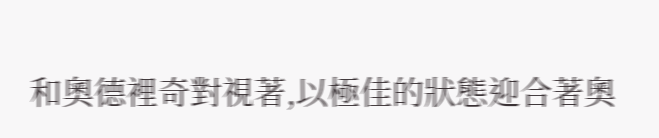和奧德裡奇對視著,以極佳的狀態迎合著奧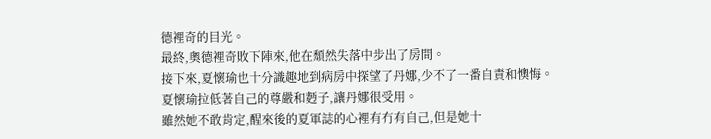德裡奇的目光。
最終,奧德裡奇敗下陣來,他在頹然失落中步出了房間。
接下來,夏懷瑜也十分識趣地到病房中探望了丹娜,少不了一番自責和懊悔。
夏懷瑜拉低著自己的尊嚴和麪子,讓丹娜很受用。
雖然她不敢肯定,醒來後的夏軍誌的心裡有冇有自己,但是她十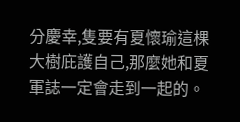分慶幸,隻要有夏懷瑜這棵大樹庇護自己,那麼她和夏軍誌一定會走到一起的。